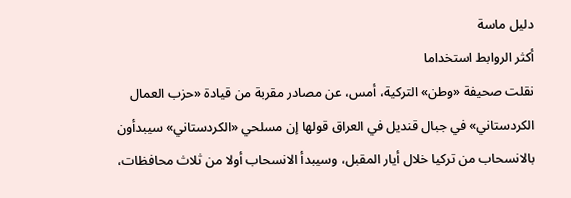دليل ماسة
أكثر الروابط استخداما
نقلت صحيفة «وطن» التركية، أمس، عن مصادر مقربة من قيادة «حزب العمال الكردستاني» في جبال قنديل في العراق قولها إن مسلحي «الكردستاني» سيبدأون بالانسحاب من تركيا خلال أيار المقبل، وسيبدأ الانسحاب أولا من ثلاث محافظات،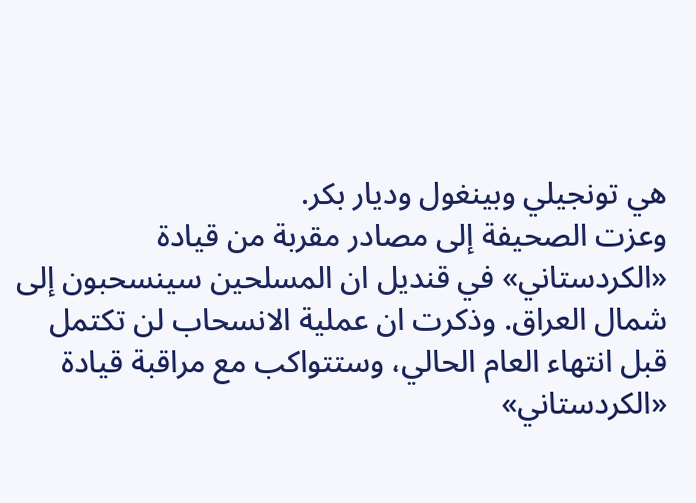هي تونجيلي وبينغول وديار بكر.
وعزت الصحيفة إلى مصادر مقربة من قيادة «الكردستاني» في قنديل ان المسلحين سينسحبون إلى شمال العراق. وذكرت ان عملية الانسحاب لن تكتمل قبل انتهاء العام الحالي، وستتواكب مع مراقبة قيادة «الكردستاني»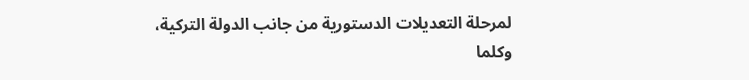لمرحلة التعديلات الدستورية من جانب الدولة التركية، وكلما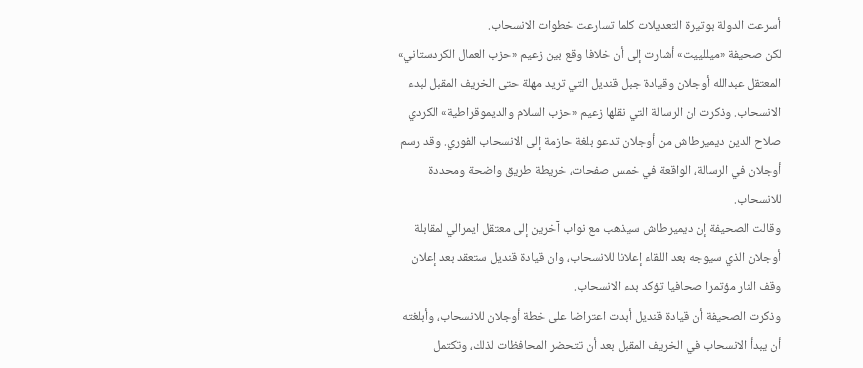أسرعت الدولة بوتيرة التعديلات كلما تسارعت خطوات الانسحاب.
لكن صحيفة «ميللييت» أشارت إلى أن خلافا وقع بين زعيم «حزب العمال الكردستاني» المعتقل عبدالله أوجلان وقيادة جبل قنديل التي تريد مهلة حتى الخريف المقبل لبدء الانسحاب. وذكرت ان الرسالة التي نقلها زعيم «حزب السلام والديموقراطية» الكردي صلاح الدين ديميرطاش من أوجلان تدعو بلغة حازمة إلى الانسحاب الفوري. وقد رسم أوجلان في الرسالة، الواقعة في خمس صفحات، خريطة طريق واضحة ومحددة للانسحاب.
وقالت الصحيفة إن ديميرطاش سيذهب مع نواب آخرين إلى معتقل ايمرالي لمقابلة أوجلان الذي سيوجه بعد اللقاء إعلانا للانسحاب، وان قيادة قنديل ستعقد بعد إعلان وقف النار مؤتمرا صحافيا تؤكد بدء الانسحاب.
وذكرت الصحيفة أن قيادة قنديل أبدت اعتراضا على خطة أوجلان للانسحاب، وأبلغته أن يبدأ الانسحاب في الخريف المقبل بعد أن تتحضر المحافظات لذلك، وتكتمل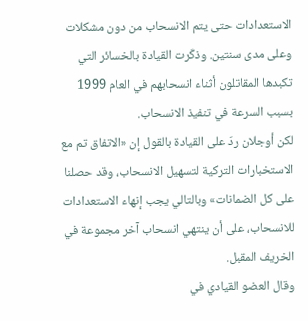الاستعدادات حتى يتم الانسحاب من دون مشكلات وعلى مدى سنتين. وذكّرت القيادة بالخسائر التي تكبدها المقاتلون أثناء انسحابهم في العام 1999 بسبب السرعة في تنفيذ الانسحاب.
لكن أوجلان ردّ على القيادة بالقول إن «الاتفاق تم مع الاستخبارات التركية لتسهيل الانسحاب، وقد حصلنا على كل الضمانات» وبالتالي يجب إنهاء الاستعدادات للانسحاب، على أن ينتهي انسحاب آخر مجموعة في الخريف المقبل.
وقال العضو القيادي في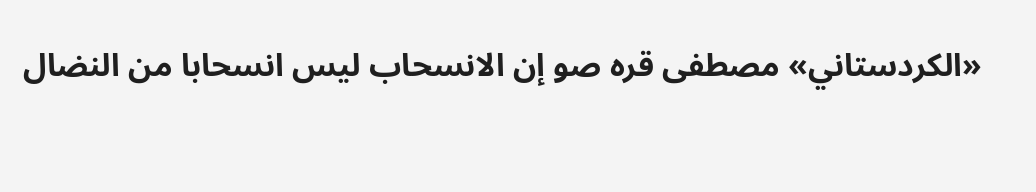«الكردستاني» مصطفى قره صو إن الانسحاب ليس انسحابا من النضال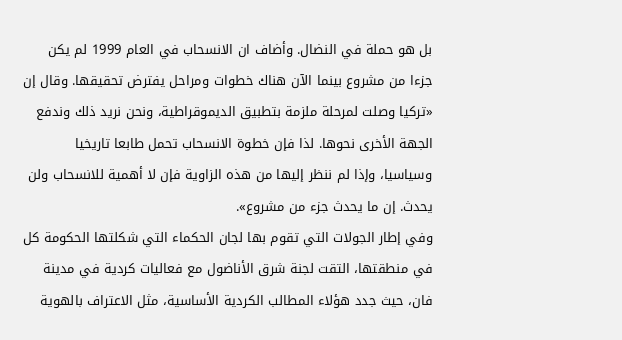بل هو حملة في النضال. وأضاف ان الانسحاب في العام 1999 لم يكن جزءا من مشروع بينما الآن هناك خطوات ومراحل يفترض تحقيقها. وقال إن «تركيا وصلت لمرحلة ملزمة بتطبيق الديموقراطية، ونحن نريد ذلك وندفع الجهة الأخرى نحوها. لذا فإن خطوة الانسحاب تحمل طابعا تاريخيا وسياسيا، وإذا لم ننظر إليها من هذه الزاوية فإن لا أهمية للانسحاب ولن يحدث. إن ما يحدث جزء من مشروع».
وفي إطار الجولات التي تقوم بها لجان الحكماء التي شكلتها الحكومة كل في منطقتها، التقت لجنة شرق الأناضول مع فعاليات كردية في مدينة فان، حيث جدد هؤلاء المطالب الكردية الأساسية، مثل الاعتراف بالهوية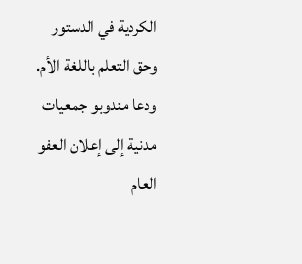الكردية في الدستور وحق التعلم باللغة الأم. ودعا مندوبو جمعيات مدنية إلى إعلان العفو العام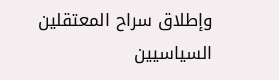وإطلاق سراح المعتقلين السياسيين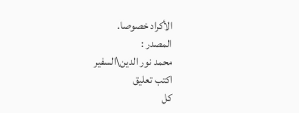الأكراد خصوصا.
المصدر :
محمد نور الدين\السفير
اكتب تعليق
كل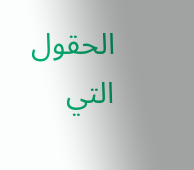الحقول التي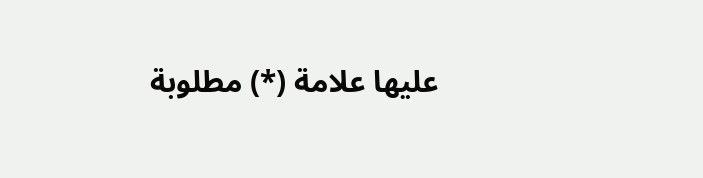عليها علامة (*) مطلوبة